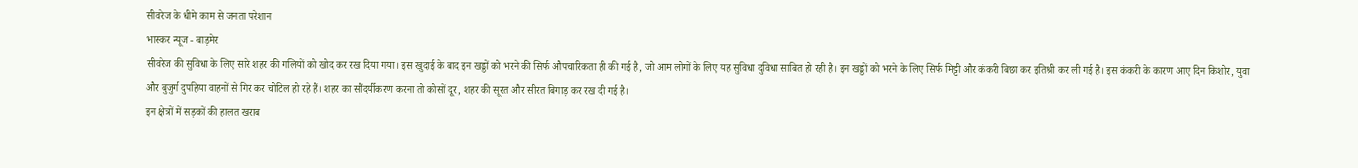सीवरेज के धीमे काम से जनता परेशान
भास्कर न्यूज - बाड़मेर
सीवरेज की सुविधा के लिए सारे शहर की गलियों को खोद कर रख दिया गया। इस खुदाई के बाद इन खड्डों को भरने की सिर्फ औपचारिकता ही की गई है, जो आम लोगों के लिए यह सुविधा दुविधा साबित हो रही है। इन खड्डों को भरने के लिए सिर्फ मिट्टी और कंकरी बिछा कर इतिश्री कर ली गई है। इस कंकरी के कारण आए दिन किशोर, युवा और बुजुर्ग दुपहिया वाहनों से गिर कर चोटिल हो रहे हैं। शहर का सौंदर्यीकरण करना तो कोसों दूर, शहर की सूरत और सीरत बिगाड़ कर रख दी गई है।
इन क्षेत्रों में सड़कों की हालत खराब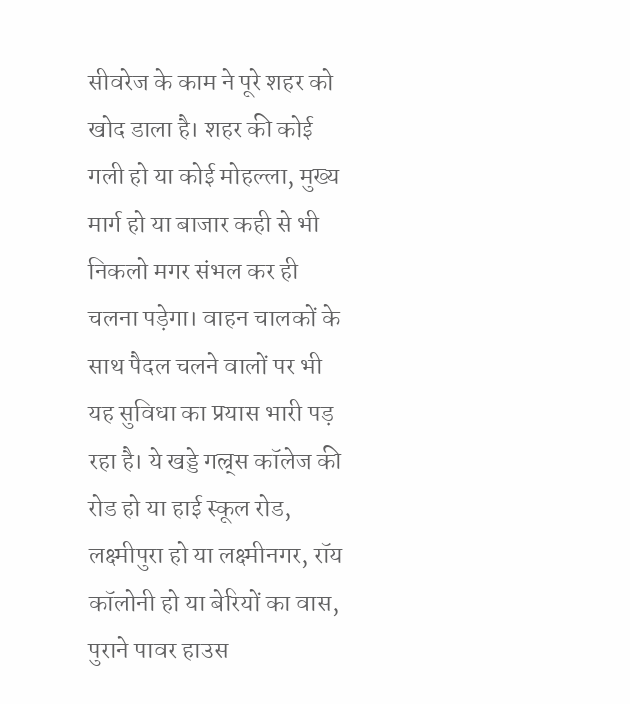सीवरेज के काम ने पूरे शहर को खोद डाला है। शहर की कोई गली हो या कोई मोहल्ला, मुख्य मार्ग हो या बाजार कही से भी निकलो मगर संभल कर ही चलना पड़ेगा। वाहन चालकों के साथ पैदल चलने वालों पर भी यह सुविधा का प्रयास भारी पड़ रहा है। ये खड्डे गल्र्स कॉलेज की रोड हो या हाई स्कूल रोड, लक्ष्मीपुरा हो या लक्ष्मीनगर, रॉय कॉलोनी हो या बेरियों का वास, पुराने पावर हाउस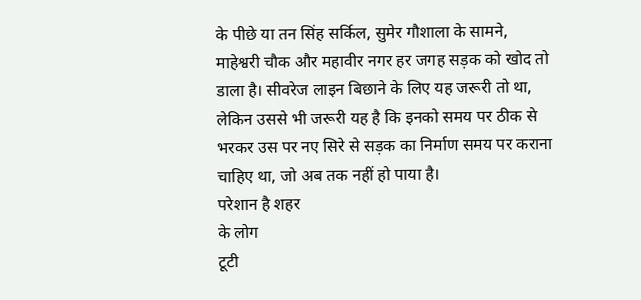के पीछे या तन सिंह सर्किल, सुमेर गौशाला के सामने, माहेश्वरी चौक और महावीर नगर हर जगह सड़क को खोद तो डाला है। सीवरेज लाइन बिछाने के लिए यह जरूरी तो था, लेकिन उससे भी जरूरी यह है कि इनको समय पर ठीक से भरकर उस पर नए सिरे से सड़क का निर्माण समय पर कराना चाहिए था, जो अब तक नहीं हो पाया है।
परेशान है शहर
के लोग
टूटी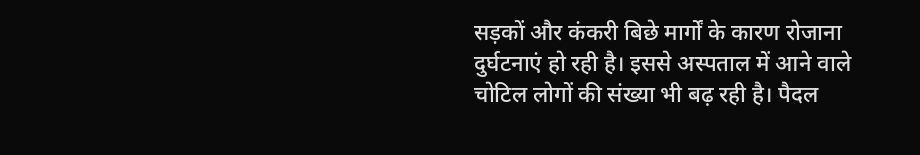सड़कों और कंकरी बिछे मार्गों के कारण रोजाना दुर्घटनाएं हो रही है। इससे अस्पताल में आने वाले चोटिल लोगों की संख्या भी बढ़ रही है। पैदल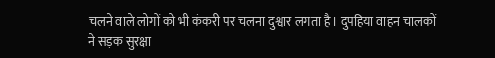चलने वाले लोगों को भी कंकरी पर चलना दुश्वार लगता है। दुपहिया वाहन चालकों ने सड़क सुरक्षा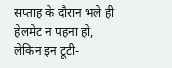सप्ताह के दौरान भले ही हेलमेट न पहना हो, लेकिन इन टूटी-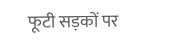फूटी सड़कों पर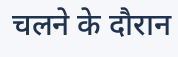चलने के दौरान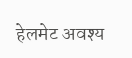हेलमेट अवश्य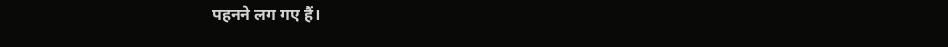पहनने लग गए हैं।